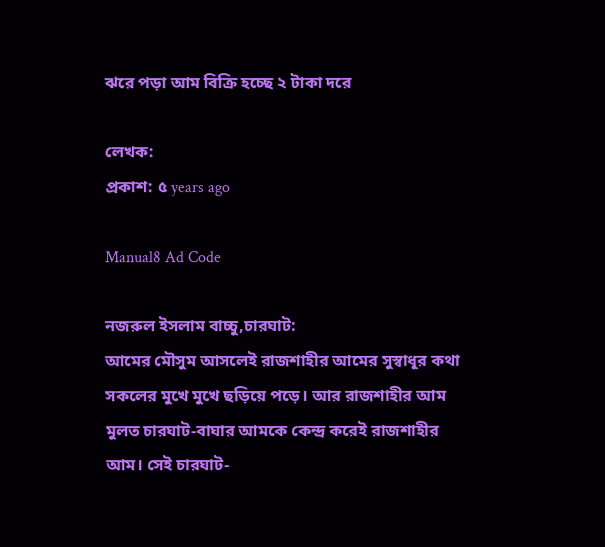ঝরে পড়া আম বিক্রি হচ্ছে ২ টাকা দরে

লেখক:
প্রকাশ: ৫ years ago

Manual8 Ad Code

নজরুল ইসলাম বাচ্চু,চারঘাট:
আমের মৌসুম আসলেই রাজশাহীর আমের সুস্বাধূর কথা সকলের মুখে মুখে ছড়িয়ে পড়ে। আর রাজশাহীর আম মুলত চারঘাট-বাঘার আমকে কেন্দ্র করেই রাজশাহীর আম। সেই চারঘাট-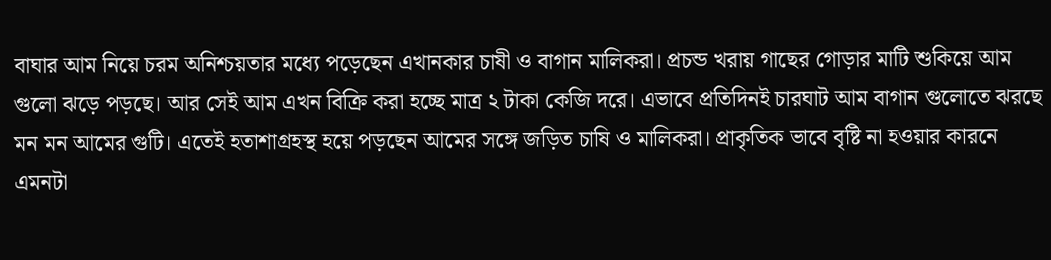বাঘার আম নিয়ে চরম অনিশ্চয়তার মধ্যে পড়েছেন এখানকার চাষী ও বাগান মালিকরা। প্রচন্ড খরায় গাছের গোড়ার মাটি শুকিয়ে আম গুলো ঝড়ে পড়ছে। আর সেই আম এখন বিক্রি করা হচ্ছে মাত্র ২ টাকা কেজি দরে। এভাবে প্রতিদিনই চারঘাট আম বাগান গুলোতে ঝরছে মন মন আমের গুটি। এতেই হতাশাগ্রহস্থ হয়ে পড়ছেন আমের সঙ্গে জড়িত চাষি ও মালিকরা। প্রাকৃতিক ভাবে বৃষ্টি না হওয়ার কারনে এমনটা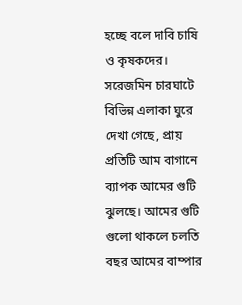হচ্ছে বলে দাবি চাষি ও কৃষকদের।
সরেজমিন চারঘাটে বিভিন্ন এলাকা ঘুরে দেখা গেছে, প্রায় প্রতিটি আম বাগানে ব্যাপক আমের গুটি ঝুলছে। আমের গুটি গুলো থাকলে চলতি বছর আমের বাম্পার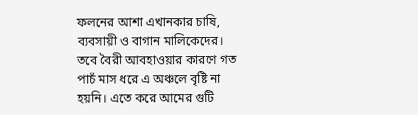ফলনের আশা এখানকার চাষি, ব্যবসায়ী ও বাগান মালিকেদের। তবে বৈরী আবহাওয়ার কারণে গত পাচঁ মাস ধরে এ অঞ্চলে বৃষ্টি না হয়নি। এতে করে আমের গুটি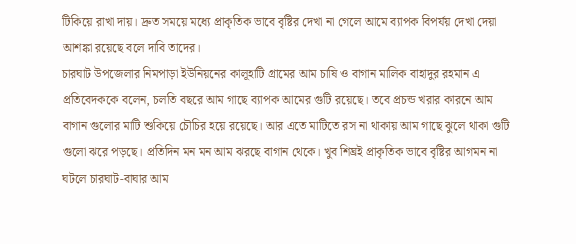টিকিয়ে রাখা দায়। দ্রুত সময়ে মধ্যে প্রাকৃতিক ভাবে বৃষ্টির দেখা না গেলে আমে ব্যাপক বিপর্যয় দেখা দেয়া আশঙ্কা রয়েছে বলে দাবি তাদের।
চারঘাট উপজেলার নিমপাড়া ইউনিয়নের কালূহাটি গ্রামের আম চাষি ও বাগান মালিক বাহাদুর রহমান এ প্রতিবেদককে বলেন, চলতি বছরে আম গাছে ব্যাপক আমের গুটি রয়েছে। তবে প্রচন্ড খরার কারনে আম বাগান গুলোর মাটি শুকিয়ে চৌচির হয়ে রয়েছে। আর এতে মাটিতে রস না থাকায় আম গাছে ঝুলে থাকা গুটি গুলো ঝরে পড়ছে। প্রতিদিন মন মন আম ঝরছে বাগান থেকে। খুব শিঘ্রই প্রাকৃতিক ভাবে বৃষ্টির আগমন না ঘটলে চারঘাট-বাঘার আম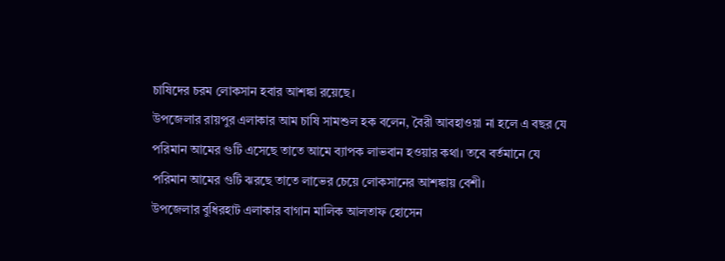চাষিদের চরম লোকসান হবার আশঙ্কা রয়েছে।
উপজেলার রায়পুর এলাকার আম চাষি সামশুল হক বলেন, বৈরী আবহাওয়া না হলে এ বছর যে পরিমান আমের গুটি এসেছে তাতে আমে ব্যাপক লাভবান হওয়ার কথা। তবে বর্তমানে যে পরিমান আমের গুটি ঝরছে তাতে লাভের চেয়ে লোকসানের আশঙ্কায় বেশী।
উপজেলার বুধিরহাট এলাকার বাগান মালিক আলতাফ হোসেন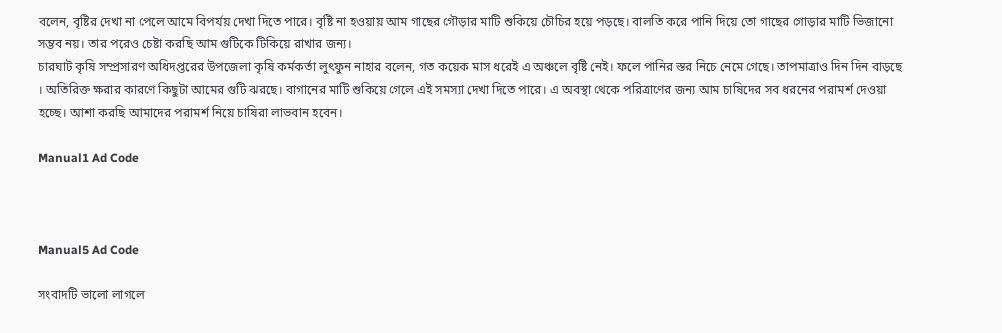বলেন, বৃষ্টির দেখা না পেলে আমে বিপর্যয় দেখা দিতে পারে। বৃষ্টি না হওয়ায় আম গাছের গৌড়ার মাটি শুকিয়ে চৌচির হয়ে পড়ছে। বালতি করে পানি দিয়ে তো গাছের গোড়ার মাটি ভিজানো সম্ভব নয়। তার পরেও চেষ্টা করছি আম গুটিকে টিকিয়ে রাখার জন্য।
চারঘাট কৃষি সম্প্রসারণ অধিদপ্তরের উপজেলা কৃষি কর্মকর্তা লুৎফুন নাহার বলেন, গত কয়েক মাস ধরেই এ অঞ্চলে বৃষ্টি নেই। ফলে পানির স্তর নিচে নেমে গেছে। তাপমাত্রাও দিন দিন বাড়ছে । অতিরিক্ত ক্ষরার কারণে কিছুটা আমের গুটি ঝরছে। বাগানের মাটি শুকিয়ে গেলে এই সমস্যা দেখা দিতে পারে। এ অবস্থা থেকে পরিত্রাণের জন্য আম চাষিদের সব ধরনের পরামর্শ দেওয়া হচ্ছে। আশা করছি আমাদের পরামর্শ নিয়ে চাষিরা লাভবান হবেন।

Manual1 Ad Code



Manual5 Ad Code

সংবাদটি ভালো লাগলে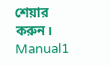শেয়ার করুন।
Manual1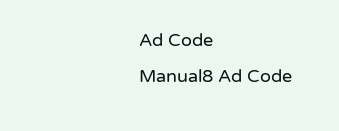Ad Code
Manual8 Ad Code